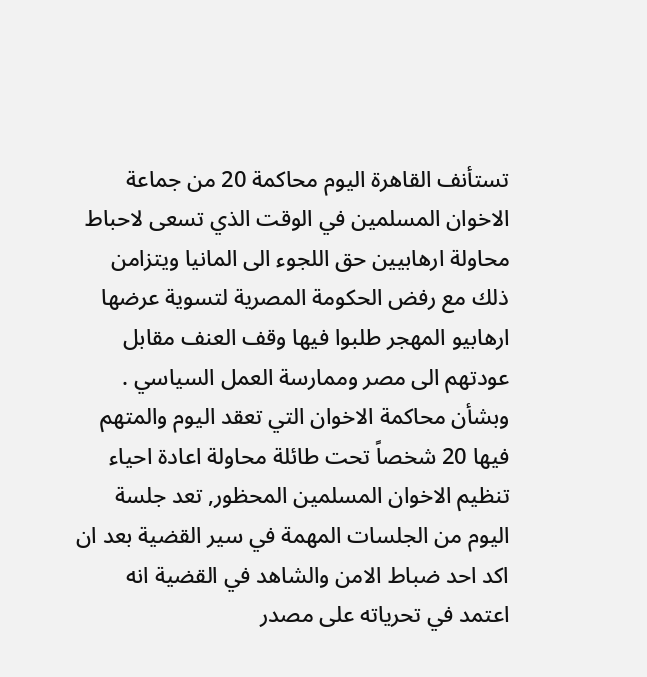تستأنف القاهرة اليوم محاكمة 20 من جماعة الاخوان المسلمين في الوقت الذي تسعى لاحباط محاولة ارهابيين حق اللجوء الى المانيا ويتزامن ذلك مع رفض الحكومة المصرية لتسوية عرضها ارهابيو المهجر طلبوا فيها وقف العنف مقابل عودتهم الى مصر وممارسة العمل السياسي . وبشأن محاكمة الاخوان التي تعقد اليوم والمتهم فيها 20 شخصاً تحت طائلة محاولة اعادة احياء تنظيم الاخوان المسلمين المحظور, تعد جلسة اليوم من الجلسات المهمة في سير القضية بعد ان اكد احد ضباط الامن والشاهد في القضية انه اعتمد في تحرياته على مصدر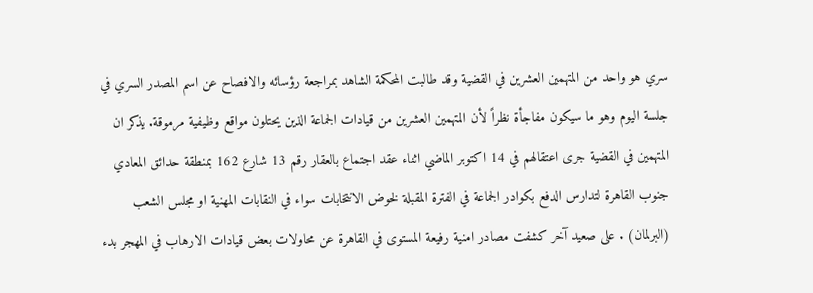سري هو واحد من المتهمين العشرين في القضية وقد طالبت المحكمة الشاهد بمراجعة رؤسائه والافصاح عن اسم المصدر السري في جلسة اليوم وهو ما سيكون مفاجأة نظراً لأن المتهمين العشرين من قيادات الجماعة الذين يحتلون مواقع وظيفية مرموقة. يذكر ان المتهمين في القضية جرى اعتقالهم في 14 اكتوبر الماضي اثناء عقد اجتماع بالعقار رقم 13 شارع 162 بمنطقة حدائق المعادي جنوب القاهرة لتدارس الدفع بكوادر الجماعة في الفترة المقبلة لخوض الانتخابات سواء في النقابات المهنية او مجلس الشعب (البرلمان) . على صعيد آخر كشفت مصادر امنية رفيعة المستوى في القاهرة عن محاولات بعض قيادات الارهاب في المهجر بدء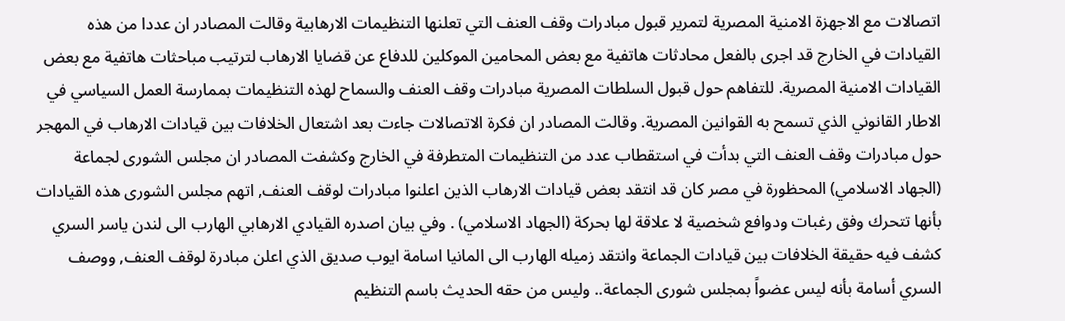اتصالات مع الاجهزة الامنية المصرية لتمرير قبول مبادرات وقف العنف التي تعلنها التنظيمات الارهابية وقالت المصادر ان عددا من هذه القيادات في الخارج قد اجرى بالفعل محادثات هاتفية مع بعض المحامين الموكلين للدفاع عن قضايا الارهاب لترتيب مباحثات هاتفية مع بعض القيادات الامنية المصرية. للتفاهم حول قبول السلطات المصرية مبادرات وقف العنف والسماح لهذه التنظيمات بممارسة العمل السياسي في الاطار القانوني الذي تسمح به القوانين المصرية. وقالت المصادر ان فكرة الاتصالات جاءت بعد اشتعال الخلافات بين قيادات الارهاب في المهجر حول مبادرات وقف العنف التي بدأت في استقطاب عدد من التنظيمات المتطرفة في الخارج وكشفت المصادر ان مجلس الشورى لجماعة (الجهاد الاسلامي) المحظورة في مصر كان قد انتقد بعض قيادات الارهاب الذين اعلنوا مبادرات لوقف العنف, اتهم مجلس الشورى هذه القيادات بأنها تتحرك وفق رغبات ودوافع شخصية لا علاقة لها بحركة (الجهاد الاسلامي) . وفي بيان اصدره القيادي الارهابي الهارب الى لندن ياسر السري كشف فيه حقيقة الخلافات بين قيادات الجماعة وانتقد زميله الهارب الى المانيا اسامة ايوب صديق الذي اعلن مبادرة لوقف العنف, ووصف السري أسامة بأنه ليس عضواً بمجلس شورى الجماعة.. وليس من حقه الحديث باسم التنظيم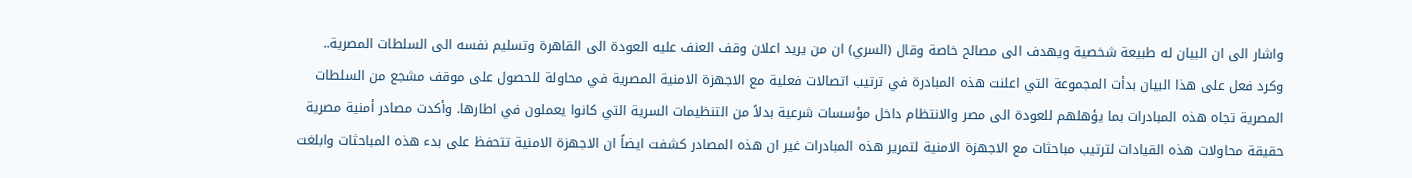واشار الى ان البيان له طبيعة شخصية ويهدف الى مصالح خاصة وقال (السري) ان من يريد اعلان وقف العنف عليه العودة الى القاهرة وتسليم نفسه الى السلطات المصرية.. وكرد فعل على هذا البيان بدأت المجموعة التي اعلنت هذه المبادرة في ترتيب اتصالات فعلية مع الاجهزة الامنية المصرية في محاولة للحصول على موقف مشجع من السلطات المصرية تجاه هذه المبادرات بما يؤهلهم للعودة الى مصر والانتظام داخل مؤسسات شرعية بدلاً من التنظيمات السرية التي كانوا يعملون في اطارها. وأكدت مصادر أمنية مصرية حقيقة محاولات هذه القيادات لترتيب مباحثات مع الاجهزة الامنية لتمرير هذه المبادرات غير ان هذه المصادر كشفت ايضاً ان الاجهزة الامنية تتحفظ على بدء هذه المباحثات وابلغت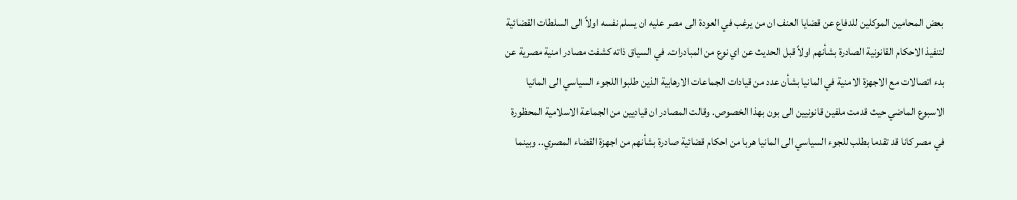بعض المحامين الموكلين للدفاع عن قضايا العنف ان من يرغب في العودة الى مصر عليه ان يسلم نفسه اولاً الى السلطات القضائية لتنفيذ الاحكام القانونية الصادرة بشأنهم اولاً قبل الحديث عن اي نوع من المبادرات. في السياق ذاته كشفت مصادر امنية مصرية عن بدء اتصالات مع الاجهزة الامنية في المانيا بشأن عدد من قيادات الجماعات الارهابية الذين طلبوا اللجوء السياسي الى المانيا الاسبوع الماضي حيث قدمت ملفين قانونيين الى بون بهذا الخصوص. وقالت المصادر ان قياديين من الجماعة الاسلامية المحظورة في مصر كانا قد تقدما بطلب للجوء السياسي الى المانيا هربا من احكام قضائية صادرة بشأنهم من اجهزة القضاء المصري.. وبينما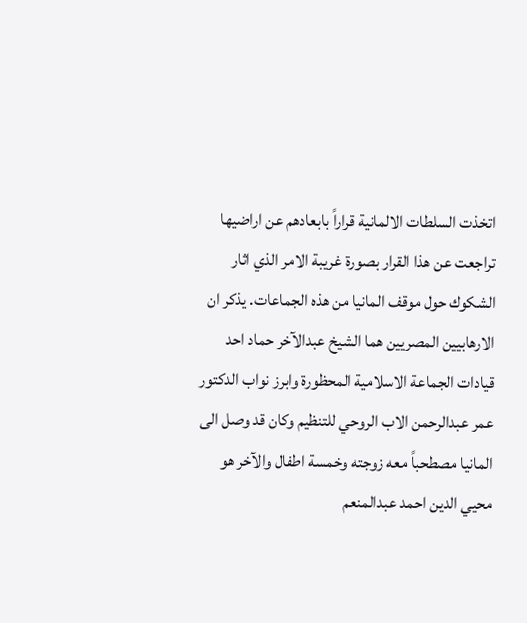اتخذت السلطات الالمانية قراراً بابعادهم عن اراضيها تراجعت عن هذا القرار بصورة غريبة الامر الذي اثار الشكوك حول موقف المانيا من هذه الجماعات. يذكر ان الارهابيين المصريين هما الشيخ عبدالآخر حماد احد قيادات الجماعة الاسلامية المحظورة وابرز نواب الدكتور عمر عبدالرحمن الاب الروحي للتنظيم وكان قد وصل الى المانيا مصطحباً معه زوجته وخمسة اطفال والآخر هو محيي الدين احمد عبدالمنعم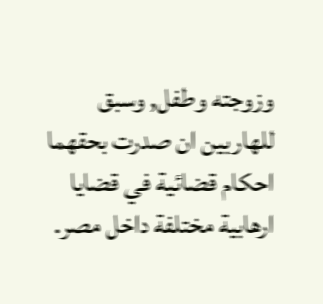وزوجته وطفل, وسبق للهاربين ان صدرت بحقهما احكام قضائية في قضايا ارهابية مختلفة داخل مصر.